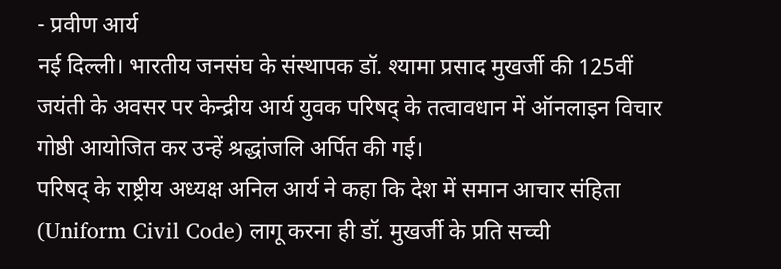- प्रवीण आर्य
नई दिल्ली। भारतीय जनसंघ के संस्थापक डॉ. श्यामा प्रसाद मुखर्जी की 125वीं जयंती के अवसर पर केन्द्रीय आर्य युवक परिषद् के तत्वावधान में ऑनलाइन विचार गोष्ठी आयोजित कर उन्हें श्रद्धांजलि अर्पित की गई।
परिषद् के राष्ट्रीय अध्यक्ष अनिल आर्य ने कहा कि देश में समान आचार संहिता (Uniform Civil Code) लागू करना ही डॉ. मुखर्जी के प्रति सच्ची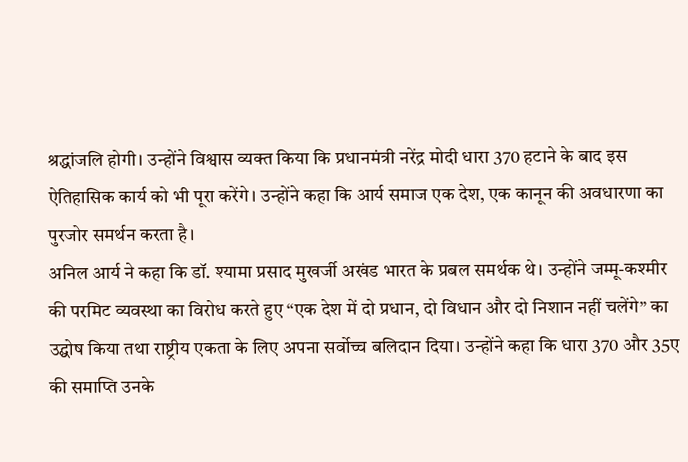श्रद्धांजलि होगी। उन्होंने विश्वास व्यक्त किया कि प्रधानमंत्री नरेंद्र मोदी धारा 370 हटाने के बाद इस ऐतिहासिक कार्य को भी पूरा करेंगे। उन्होंने कहा कि आर्य समाज एक देश, एक कानून की अवधारणा का पुरजोर समर्थन करता है।
अनिल आर्य ने कहा कि डॉ. श्यामा प्रसाद मुखर्जी अखंड भारत के प्रबल समर्थक थे। उन्होंने जम्मू-कश्मीर की परमिट व्यवस्था का विरोध करते हुए “एक देश में दो प्रधान, दो विधान और दो निशान नहीं चलेंगे” का उद्घोष किया तथा राष्ट्रीय एकता के लिए अपना सर्वोच्च बलिदान दिया। उन्होंने कहा कि धारा 370 और 35ए की समाप्ति उनके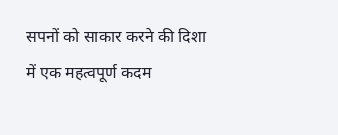सपनों को साकार करने की दिशा में एक महत्वपूर्ण कदम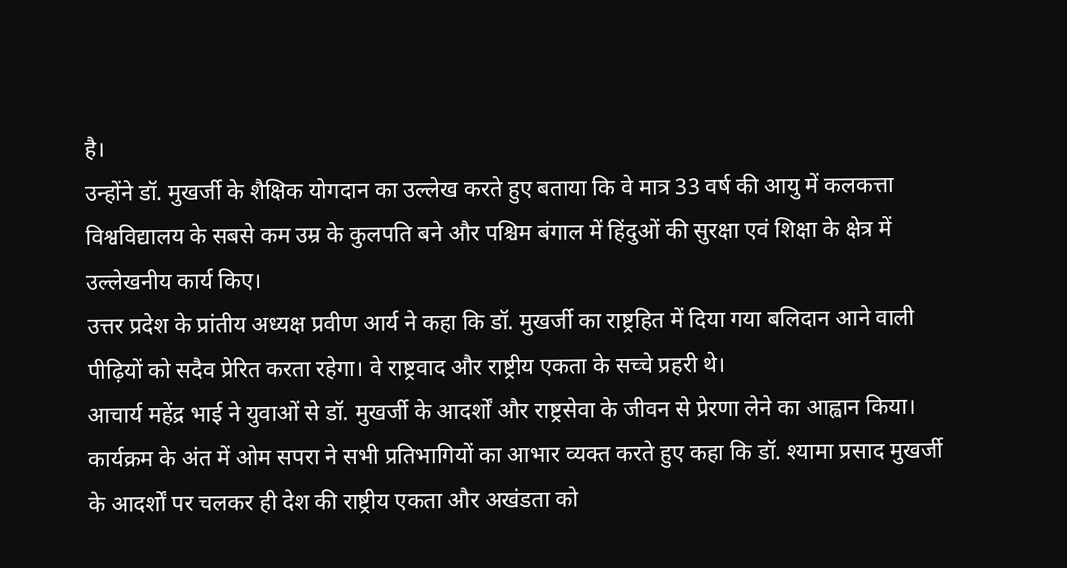है।
उन्होंने डॉ. मुखर्जी के शैक्षिक योगदान का उल्लेख करते हुए बताया कि वे मात्र 33 वर्ष की आयु में कलकत्ता विश्वविद्यालय के सबसे कम उम्र के कुलपति बने और पश्चिम बंगाल में हिंदुओं की सुरक्षा एवं शिक्षा के क्षेत्र में उल्लेखनीय कार्य किए।
उत्तर प्रदेश के प्रांतीय अध्यक्ष प्रवीण आर्य ने कहा कि डॉ. मुखर्जी का राष्ट्रहित में दिया गया बलिदान आने वाली पीढ़ियों को सदैव प्रेरित करता रहेगा। वे राष्ट्रवाद और राष्ट्रीय एकता के सच्चे प्रहरी थे।
आचार्य महेंद्र भाई ने युवाओं से डॉ. मुखर्जी के आदर्शों और राष्ट्रसेवा के जीवन से प्रेरणा लेने का आह्वान किया।
कार्यक्रम के अंत में ओम सपरा ने सभी प्रतिभागियों का आभार व्यक्त करते हुए कहा कि डॉ. श्यामा प्रसाद मुखर्जी के आदर्शों पर चलकर ही देश की राष्ट्रीय एकता और अखंडता को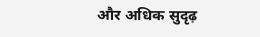और अधिक सुदृढ़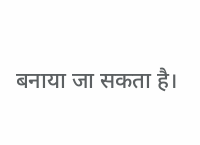बनाया जा सकता है।